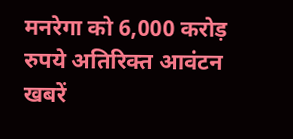मनरेगा को 6,000 करोड़ रुपये अतिरिक्त आवंटन
खबरें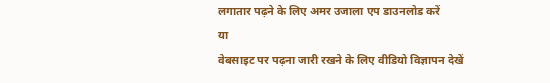लगातार पढ़ने के लिए अमर उजाला एप डाउनलोड करें
या
वेबसाइट पर पढ़ना जारी रखने के लिए वीडियो विज्ञापन देखें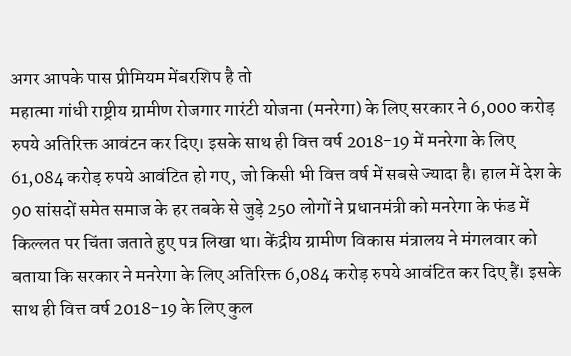अगर आपके पास प्रीमियम मेंबरशिप है तो
महात्मा गांधी राष्ट्रीय ग्रामीण रोजगार गारंटी योजना (मनरेगा) के लिए सरकार ने 6,000 करोड़ रुपये अतिरिक्त आवंटन कर दिए। इसके साथ ही वित्त वर्ष 2018-19 में मनरेगा के लिए 61,084 करोड़ रुपये आवंटित हो गए, जो किसी भी वित्त वर्ष में सबसे ज्यादा है। हाल में देश के 90 सांसदों समेत समाज के हर तबके से जुड़े 250 लोगों ने प्रधानमंत्री को मनरेगा के फंड में किल्लत पर चिंता जताते हुए पत्र लिखा था। केंद्रीय ग्रामीण विकास मंत्रालय ने मंगलवार को बताया कि सरकार ने मनरेगा के लिए अतिरिक्त 6,084 करोड़ रुपये आवंटित कर दिए हैं। इसके साथ ही वित्त वर्ष 2018-19 के लिए कुल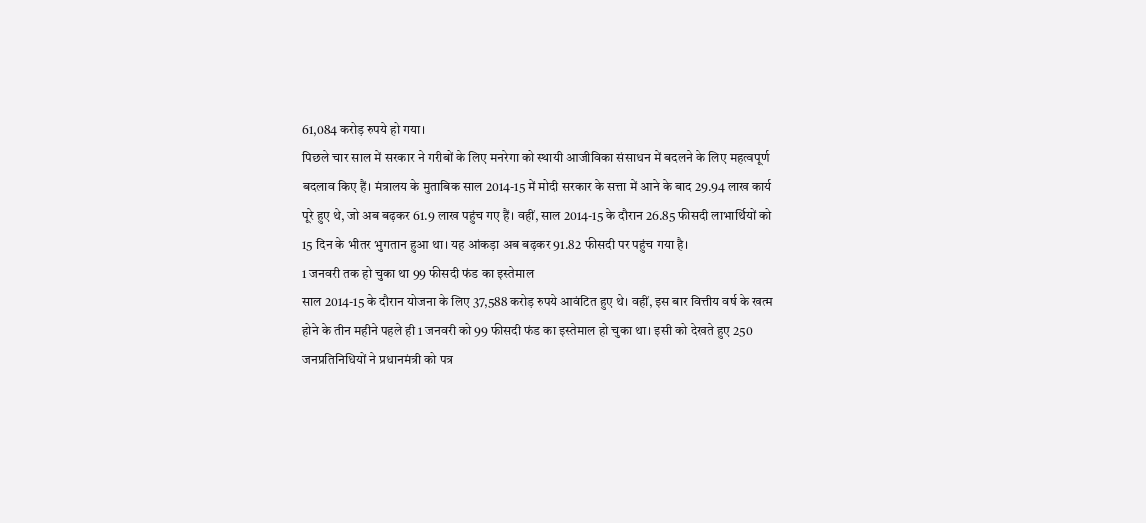61,084 करोड़ रुपये हो गया।
पिछले चार साल में सरकार ने गरीबों के लिए मनरेगा को स्थायी आजीविका संसाधन में बदलने के लिए महत्वपूर्ण बदलाव किए हैं। मंत्रालय के मुताबिक साल 2014-15 में मोदी सरकार के सत्ता में आने के बाद 29.94 लाख कार्य पूरे हुए थे, जो अब बढ़कर 61.9 लाख पहुंच गए हैं। वहीं, साल 2014-15 के दौरान 26.85 फीसदी लाभार्थियों को 15 दिन के भीतर भुगतान हुआ था। यह आंकड़ा अब बढ़कर 91.82 फीसदी पर पहुंच गया है।
1 जनवरी तक हो चुका था 99 फीसदी फंड का इस्तेमाल
साल 2014-15 के दौरान योजना के लिए 37,588 करोड़ रुपये आवंटित हुए थे। वहीं, इस बार वित्तीय वर्ष के खत्म होने के तीन महीने पहले ही 1 जनवरी को 99 फीसदी फंड का इस्तेमाल हो चुका था। इसी को देखते हुए 250 जनप्रतिनिधियों ने प्रधानमंत्री को पत्र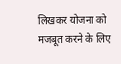लिखकर योजना को मजबूत करने के लिए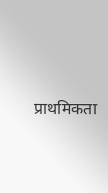प्राथमिकता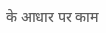के आधार पर काम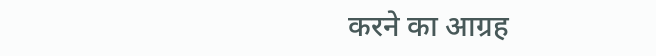करने का आग्रह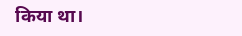किया था।